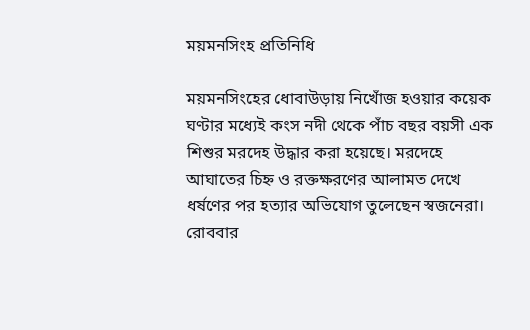ময়মনসিংহ প্রতিনিধি

ময়মনসিংহের ধোবাউড়ায় নিখোঁজ হওয়ার কয়েক ঘণ্টার মধ্যেই কংস নদী থেকে পাঁচ বছর বয়সী এক শিশুর মরদেহ উদ্ধার করা হয়েছে। মরদেহে আঘাতের চিহ্ন ও রক্তক্ষরণের আলামত দেখে ধর্ষণের পর হত্যার অভিযোগ তুলেছেন স্বজনেরা।
রোববার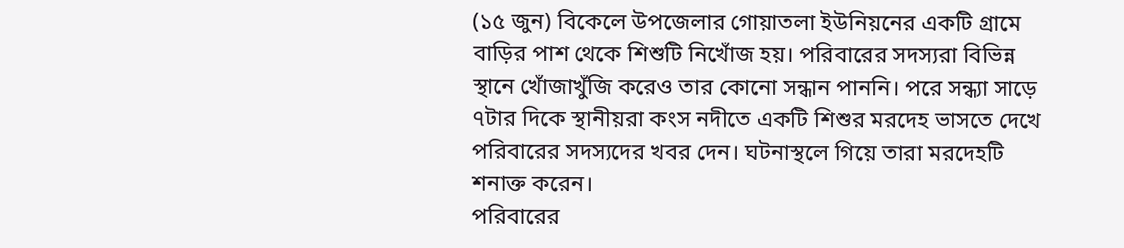(১৫ জুন) বিকেলে উপজেলার গোয়াতলা ইউনিয়নের একটি গ্রামে বাড়ির পাশ থেকে শিশুটি নিখোঁজ হয়। পরিবারের সদস্যরা বিভিন্ন স্থানে খোঁজাখুঁজি করেও তার কোনো সন্ধান পাননি। পরে সন্ধ্যা সাড়ে ৭টার দিকে স্থানীয়রা কংস নদীতে একটি শিশুর মরদেহ ভাসতে দেখে পরিবারের সদস্যদের খবর দেন। ঘটনাস্থলে গিয়ে তারা মরদেহটি শনাক্ত করেন।
পরিবারের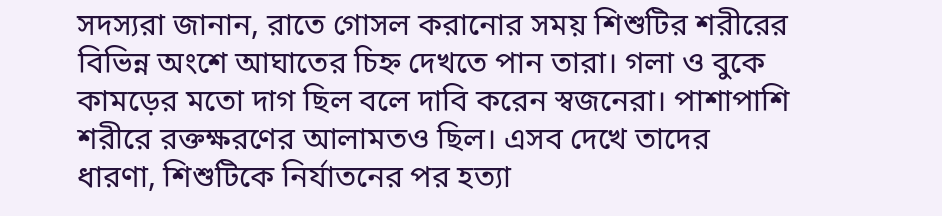সদস্যরা জানান, রাতে গোসল করানোর সময় শিশুটির শরীরের বিভিন্ন অংশে আঘাতের চিহ্ন দেখতে পান তারা। গলা ও বুকে কামড়ের মতো দাগ ছিল বলে দাবি করেন স্বজনেরা। পাশাপাশি শরীরে রক্তক্ষরণের আলামতও ছিল। এসব দেখে তাদের ধারণা, শিশুটিকে নির্যাতনের পর হত্যা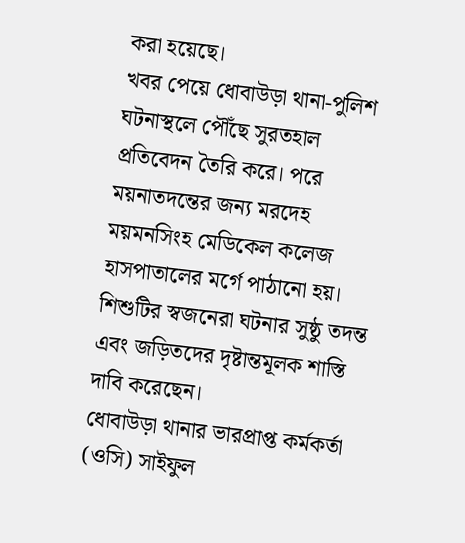করা হয়েছে।
খবর পেয়ে ধোবাউড়া থানা-পুলিশ ঘটনাস্থলে পৌঁছে সুরতহাল প্রতিবেদন তৈরি করে। পরে ময়নাতদন্তের জন্য মরদেহ ময়মনসিংহ মেডিকেল কলেজ হাসপাতালের মর্গে পাঠানো হয়। শিশুটির স্বজনেরা ঘটনার সুষ্ঠু তদন্ত এবং জড়িতদের দৃষ্টান্তমূলক শাস্তি দাবি করেছেন।
ধোবাউড়া থানার ভারপ্রাপ্ত কর্মকর্তা (ওসি) সাইফুল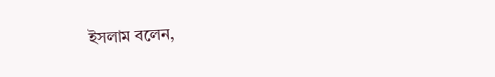ইসলাম বলেন,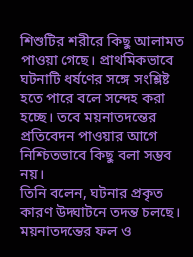শিশুটির শরীরে কিছু আলামত পাওয়া গেছে। প্রাথমিকভাবে ঘটনাটি ধর্ষণের সঙ্গে সংশ্লিষ্ট হতে পারে বলে সন্দেহ করা হচ্ছে। তবে ময়নাতদন্তের প্রতিবেদন পাওয়ার আগে নিশ্চিতভাবে কিছু বলা সম্ভব নয়।
তিনি বলেন, ঘটনার প্রকৃত কারণ উদ্ঘাটনে তদন্ত চলছে। ময়নাতদন্তের ফল ও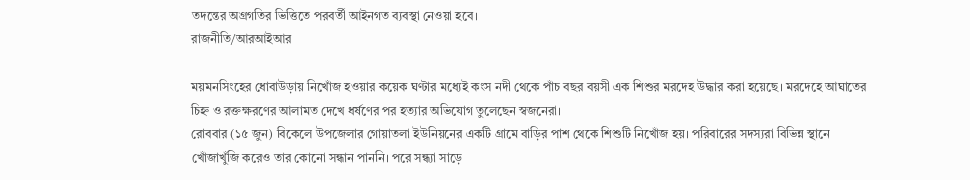তদন্তের অগ্রগতির ভিত্তিতে পরবর্তী আইনগত ব্যবস্থা নেওয়া হবে।
রাজনীতি/আরআইআর

ময়মনসিংহের ধোবাউড়ায় নিখোঁজ হওয়ার কয়েক ঘণ্টার মধ্যেই কংস নদী থেকে পাঁচ বছর বয়সী এক শিশুর মরদেহ উদ্ধার করা হয়েছে। মরদেহে আঘাতের চিহ্ন ও রক্তক্ষরণের আলামত দেখে ধর্ষণের পর হত্যার অভিযোগ তুলেছেন স্বজনেরা।
রোববার (১৫ জুন) বিকেলে উপজেলার গোয়াতলা ইউনিয়নের একটি গ্রামে বাড়ির পাশ থেকে শিশুটি নিখোঁজ হয়। পরিবারের সদস্যরা বিভিন্ন স্থানে খোঁজাখুঁজি করেও তার কোনো সন্ধান পাননি। পরে সন্ধ্যা সাড়ে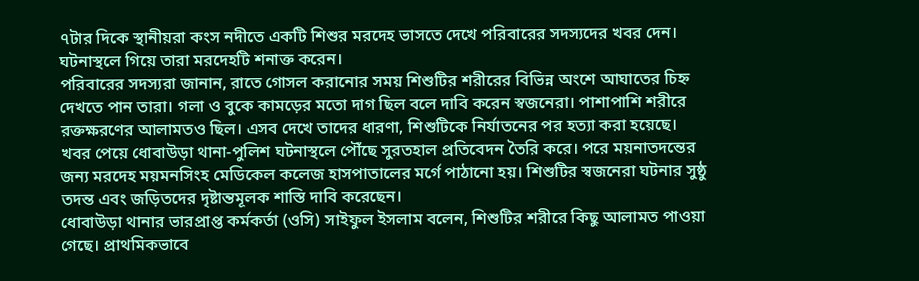৭টার দিকে স্থানীয়রা কংস নদীতে একটি শিশুর মরদেহ ভাসতে দেখে পরিবারের সদস্যদের খবর দেন। ঘটনাস্থলে গিয়ে তারা মরদেহটি শনাক্ত করেন।
পরিবারের সদস্যরা জানান, রাতে গোসল করানোর সময় শিশুটির শরীরের বিভিন্ন অংশে আঘাতের চিহ্ন দেখতে পান তারা। গলা ও বুকে কামড়ের মতো দাগ ছিল বলে দাবি করেন স্বজনেরা। পাশাপাশি শরীরে রক্তক্ষরণের আলামতও ছিল। এসব দেখে তাদের ধারণা, শিশুটিকে নির্যাতনের পর হত্যা করা হয়েছে।
খবর পেয়ে ধোবাউড়া থানা-পুলিশ ঘটনাস্থলে পৌঁছে সুরতহাল প্রতিবেদন তৈরি করে। পরে ময়নাতদন্তের জন্য মরদেহ ময়মনসিংহ মেডিকেল কলেজ হাসপাতালের মর্গে পাঠানো হয়। শিশুটির স্বজনেরা ঘটনার সুষ্ঠু তদন্ত এবং জড়িতদের দৃষ্টান্তমূলক শাস্তি দাবি করেছেন।
ধোবাউড়া থানার ভারপ্রাপ্ত কর্মকর্তা (ওসি) সাইফুল ইসলাম বলেন, শিশুটির শরীরে কিছু আলামত পাওয়া গেছে। প্রাথমিকভাবে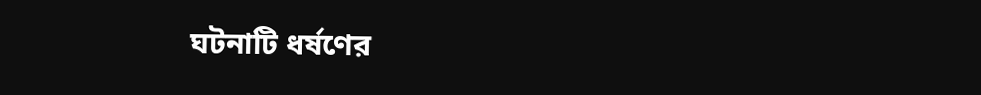ঘটনাটি ধর্ষণের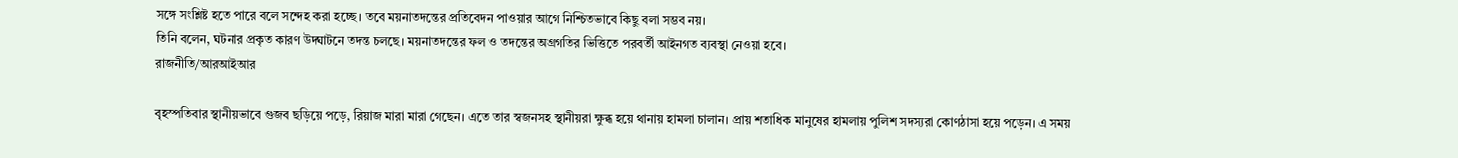সঙ্গে সংশ্লিষ্ট হতে পারে বলে সন্দেহ করা হচ্ছে। তবে ময়নাতদন্তের প্রতিবেদন পাওয়ার আগে নিশ্চিতভাবে কিছু বলা সম্ভব নয়।
তিনি বলেন, ঘটনার প্রকৃত কারণ উদ্ঘাটনে তদন্ত চলছে। ময়নাতদন্তের ফল ও তদন্তের অগ্রগতির ভিত্তিতে পরবর্তী আইনগত ব্যবস্থা নেওয়া হবে।
রাজনীতি/আরআইআর

বৃহস্পতিবার স্থানীয়ভাবে গুজব ছড়িয়ে পড়ে, রিয়াজ মারা মারা গেছেন। এতে তার স্বজনসহ স্থানীয়রা ক্ষুব্ধ হয়ে থানায় হামলা চালান। প্রায় শতাধিক মানুষের হামলায় পুলিশ সদস্যরা কোণঠাসা হয়ে পড়েন। এ সময়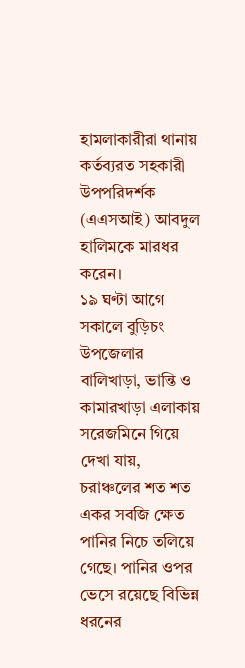হামলাকারীরা থানায় কর্তব্যরত সহকারী উপপরিদর্শক (এএসআই) আবদুল হালিমকে মারধর করেন।
১৯ ঘণ্টা আগে
সকালে বুড়িচং উপজেলার বালিখাড়া, ভান্তি ও কামারখাড়া এলাকায় সরেজমিনে গিয়ে দেখা যায়, চরাঞ্চলের শত শত একর সবজি ক্ষেত পানির নিচে তলিয়ে গেছে। পানির ওপর ভেসে রয়েছে বিভিন্ন ধরনের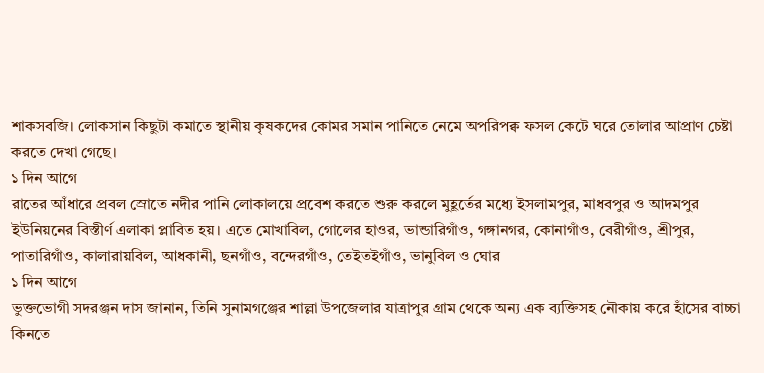শাকসবজি। লোকসান কিছুটা কমাতে স্থানীয় কৃষকদের কোমর সমান পানিতে নেমে অপরিপক্ব ফসল কেটে ঘরে তোলার আপ্রাণ চেষ্টা করতে দেখা গেছে।
১ দিন আগে
রাতের আঁধারে প্রবল স্রোতে নদীর পানি লোকালয়ে প্রবেশ করতে শুরু করলে মুহূর্তের মধ্যে ইসলামপুর, মাধবপুর ও আদমপুর ইউনিয়নের বিস্তীর্ণ এলাকা প্লাবিত হয়। এতে মোখাবিল, গোলের হাওর, ভান্ডারিগাঁও, গঙ্গানগর, কোনাগাঁও, বেরীগাঁও, শ্রীপুর, পাতারিগাঁও, কালারায়বিল, আধকানী, ছনগাঁও, বন্দেরগাঁও, তেইতইগাঁও, ভানুবিল ও ঘোর
১ দিন আগে
ভুক্তভোগী সদরঞ্জন দাস জানান, তিনি সুনামগঞ্জের শাল্লা উপজেলার যাত্রাপুর গ্রাম থেকে অন্য এক ব্যক্তিসহ নৌকায় করে হাঁসের বাচ্চা কিনতে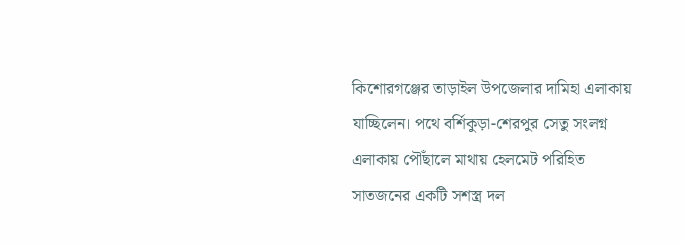কিশোরগঞ্জের তাড়াইল উপজেলার দামিহা এলাকায় যাচ্ছিলেন। পথে বর্শিকুড়া-শেরপুর সেতু সংলগ্ন এলাকায় পৌঁছালে মাথায় হেলমেট পরিহিত সাতজনের একটি সশস্ত্র দল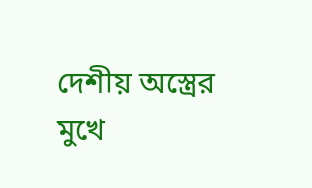দেশীয় অস্ত্রের মুখে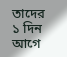তাদের
১ দিন আগে